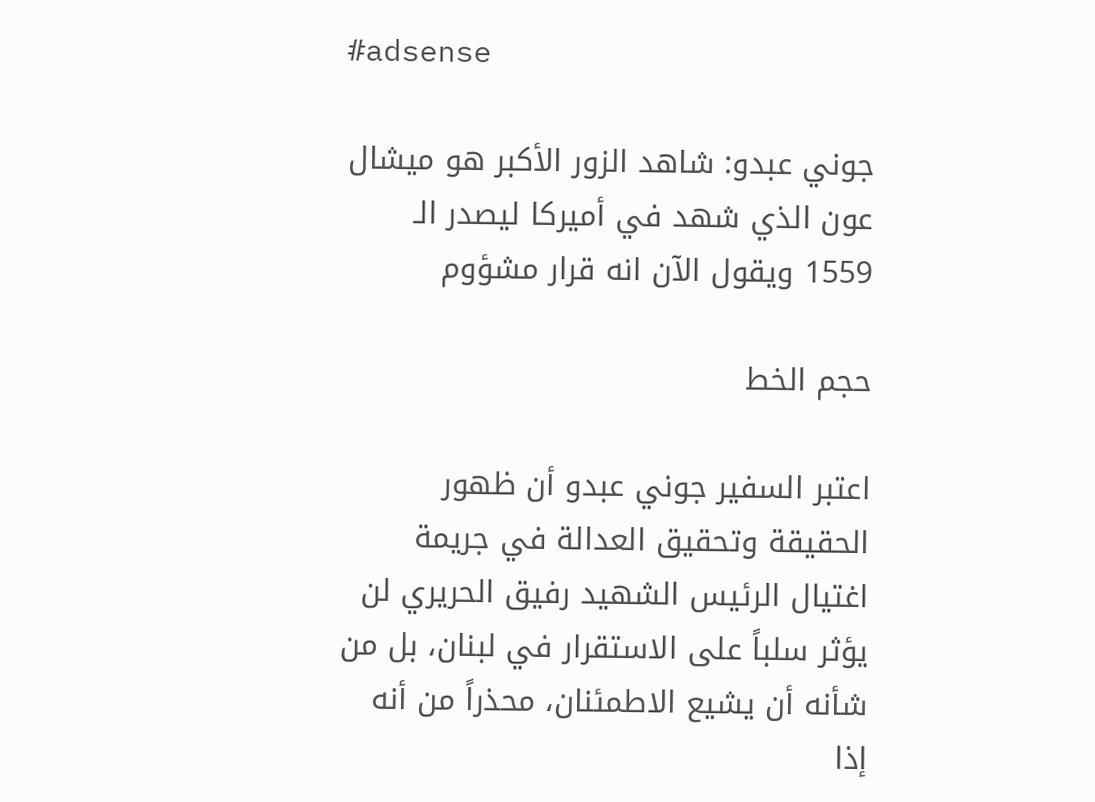#adsense

جوني عبدو: شاهد الزور الأكبر هو ميشال عون الذي شهد في أميركا ليصدر الـ 1559 ويقول الآن انه قرار مشؤوم

حجم الخط

اعتبر السفير جوني عبدو أن ظهور الحقيقة وتحقيق العدالة في جريمة اغتيال الرئيس الشهيد رفيق الحريري لن يؤثر سلباً على الاستقرار في لبنان، بل من شأنه أن يشيع الاطمئنان، محذراً من أنه إذا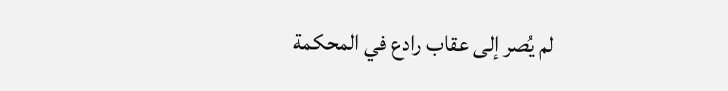لم يُصر إلى عقاب رادع في المحكمة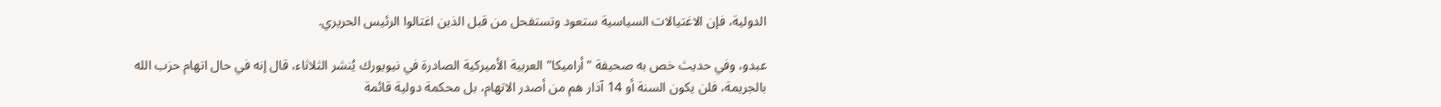الدولية، فإن الاغتيالات السياسية ستعود وتستفحل من قبل الذين اغتالوا الرئيس الحريري.

عبدو، وفي حديث خص به صحيفة "أراميكا" العربية الأميركية الصادرة في نيويورك يُنشر الثلاثاء، قال إنه في حال اتهام حزب الله بالجريمة، فلن يكون السنة أو 14 آذار هم من أصدر الاتهام، بل محكمة دولية قائمة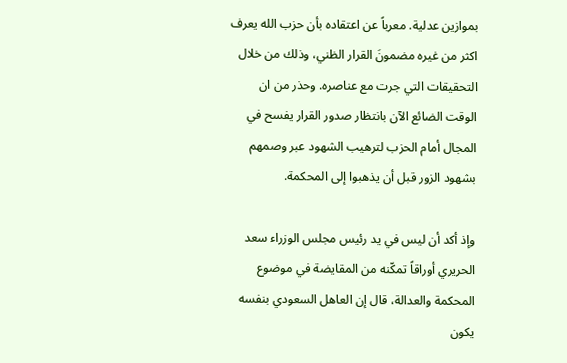بموازين عدلية. معرباً عن اعتقاده بأن حزب الله يعرف اكثر من غيره مضمونَ القرار الظني، وذلك من خلال التحقيقات التي جرت مع عناصره. وحذر من ان الوقت الضائع الآن بانتظار صدور القرار يفسح في المجال أمام الحزب لترهيب الشهود عبر وصمهم بشهود الزور قبل أن يذهبوا إلى المحكمة.

وإذ أكد أن ليس في يد رئيس مجلس الوزراء سعد الحريري أوراقاً تمكّنه من المقايضة في موضوع المحكمة والعدالة، قال إن العاهل السعودي بنفسه يكون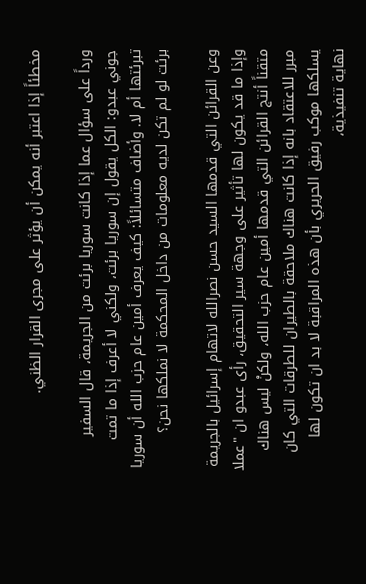مخطئاً إذا اعتبر أنه يمكن أن يؤثر على مجرى القرار الظني.

ورداً على سؤال عما إذا كانت سوريا برئت من الجريمة، قال السفير جوني عبدو: الكل يقول إن سوريا برئت، ولكني لا أعرف إذا ما تمت تبرئتها أم لا. وأضاف متسائلاً: كيف يعرف أمين عام حزب الله أن سوريا برئت لو لم تكن لديه معلومات من داخل المحكمة لا نملكها نحن؟

وعن القرائن التي قدمها السيد حسن نصرالله لاتهام إسرائيل بالجريمة وإذا ما قد يكون لها تأثير على وجهة سير التحقيق، رأى عبدو ان "عملا متقناً أنتج القرائن التي قدمها أمين عام حزب الله، ولكنْ ليس هناك مبرر للاعتقاد بانه إذا كانت هناك ملاحقة بالطيران للطرقات التي كان يسلكها موكب رفيق الحريري بأن هذه المراقبة لا بد ان تكون لها نهاية تنفيذية،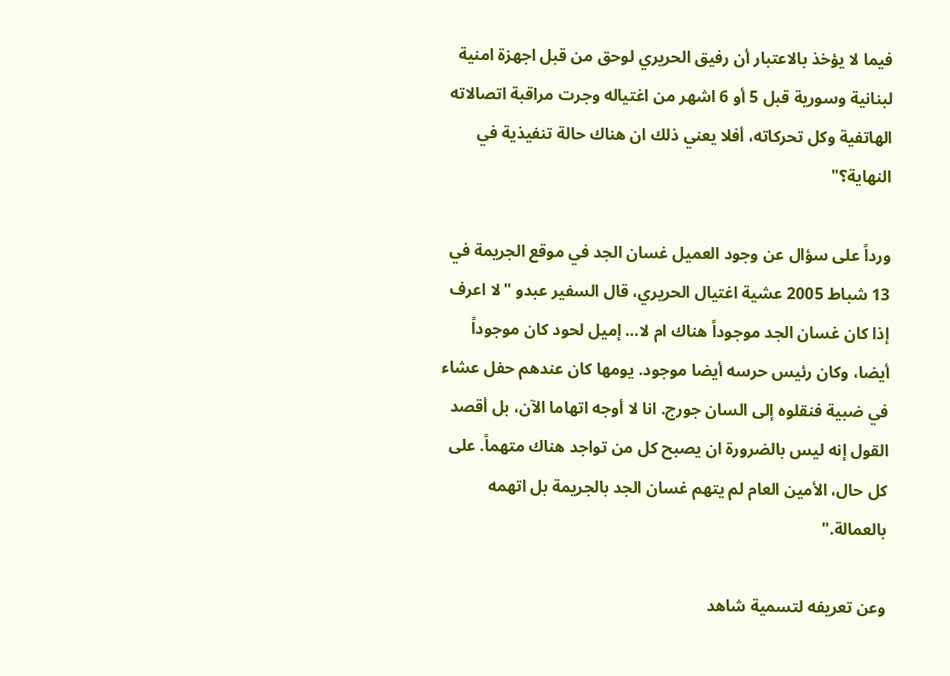فيما لا يؤخذ بالاعتبار أن رفيق الحريري لوحق من قبل اجهزة امنية لبنانية وسورية قبل 5 أو 6 اشهر من اغتياله وجرت مراقبة اتصالاته الهاتفية وكل تحركاته، أفلا يعني ذلك ان هناك حالة تنفيذية في النهاية؟"

ورداً على سؤال عن وجود العميل غسان الجد في موقع الجريمة في 13 شباط 2005 عشية اغتيال الحريري، قال السفير عبدو "لا اعرف إذا كان غسان الجد موجوداً هناك ام لا… إميل لحود كان موجوداً أيضا، وكان رئيس حرسه أيضا موجود. يومها كان عندهم حفل عشاء في ضبية فنقلوه إلى السان جورج. انا لا أوجه اتهاما الآن، بل أقصد القول إنه ليس بالضرورة ان يصبح كل من تواجد هناك متهماً. على كل حال، الأمين العام لم يتهم غسان الجد بالجريمة بل اتهمه بالعمالة."

وعن تعريفه لتسمية شاهد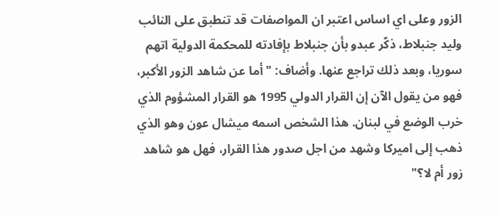الزور وعلى اي اساس اعتبر ان المواصفات قد تنطبق على النائب وليد جنبلاط، ذكّر عبدو بأن جنبلاط بإفادته للمحكمة الدولية اتهم سوريا، وبعد ذلك تراجع عنها. وأضاف: "أما عن شاهد الزور الأكبر، فهو من يقول الآن إن القرار الدولي 1995 هو القرار المشؤوم الذي خرب الوضع في لبنان. هذا الشخص اسمه ميشال عون وهو الذي ذهب إلى اميركا وشهد من اجل صدور هذا القرار، فهل هو شاهد زور أم لا؟"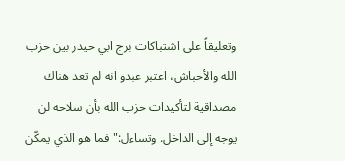وتعليقاً على اشتباكات برج ابي حيدر بين حزب الله والأحباش، اعتبر عبدو انه لم تعد هناك مصداقية لتأكيدات حزب الله بأن سلاحه لن يوجه إلى الداخل. وتساءل:"فما هو الذي يمكّن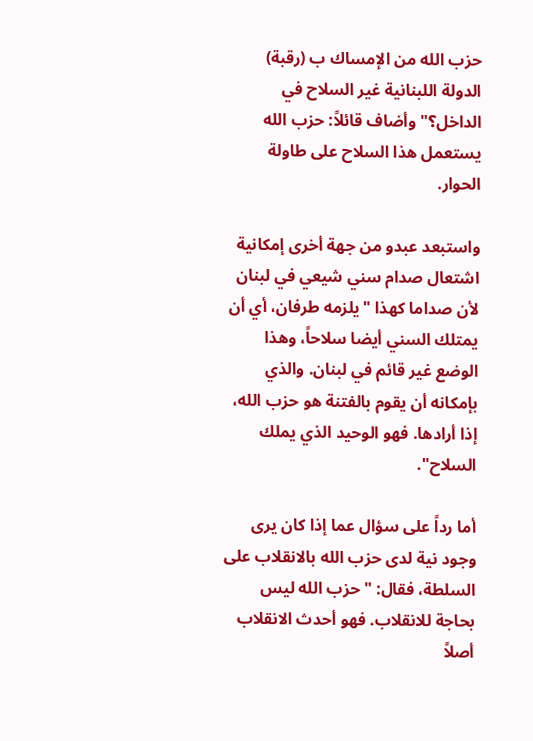حزب الله من الإمساك ب (رقبة) الدولة اللبنانية غير السلاح في الداخل؟" وأضاف قائلاً: حزب الله يستعمل هذا السلاح على طاولة الحوار.

واستبعد عبدو من جهة أخرى إمكانية اشتعال صدام سني شيعي في لبنان لأن صداما كهذا "يلزمه طرفان، أي أن يمتلك السني أيضا سلاحاً، وهذا الوضع غير قائم في لبنان. والذي بإمكانه أن يقوم بالفتنة هو حزب الله، إذا أرادها. فهو الوحيد الذي يملك السلاح".

أما رداً على سؤال عما إذا كان يرى وجود نية لدى حزب الله بالانقلاب على السلطة، فقال: "حزب الله ليس بحاجة للانقلاب. فهو أحدث الانقلاب أصلاً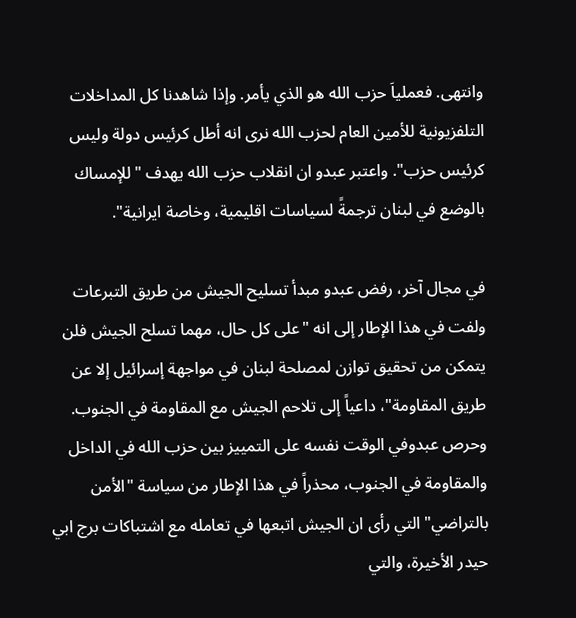وانتهى. فعملياَ حزب الله هو الذي يأمر. وإذا شاهدنا كل المداخلات التلفزيونية للأمين العام لحزب الله نرى انه أطل كرئيس دولة وليس كرئيس حزب". واعتبر عبدو ان انقلاب حزب الله يهدف "للإمساك بالوضع في لبنان ترجمةً لسياسات اقليمية، وخاصة ايرانية".

في مجال آخر، رفض عبدو مبدأ تسليح الجيش من طريق التبرعات ولفت في هذا الإطار إلى انه "على كل حال، مهما تسلح الجيش فلن يتمكن من تحقيق توازن لمصلحة لبنان في مواجهة إسرائيل إلا عن طريق المقاومة"، داعياً إلى تلاحم الجيش مع المقاومة في الجنوب. وحرص عبدوفي الوقت نفسه على التمييز بين حزب الله في الداخل والمقاومة في الجنوب، محذراً في هذا الإطار من سياسة "الأمن بالتراضي" التي رأى ان الجيش اتبعها في تعامله مع اشتباكات برج ابي حيدر الأخيرة، والتي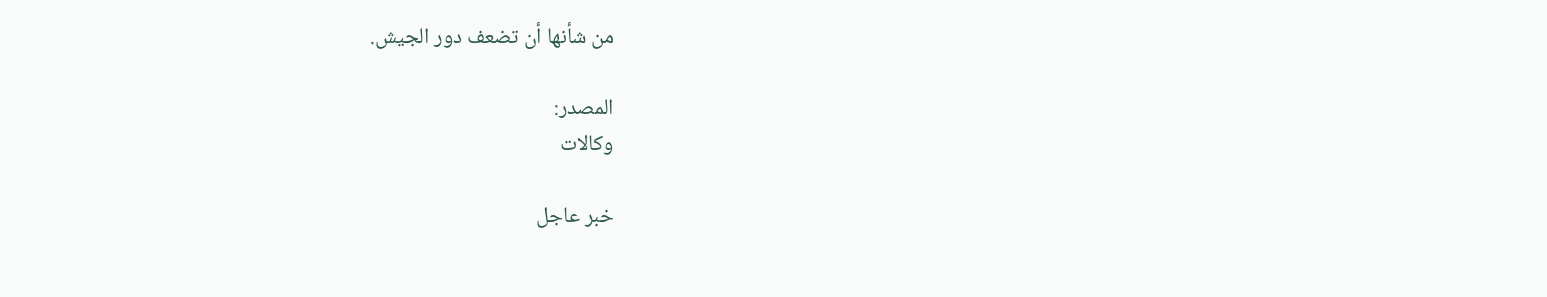من شأنها أن تضعف دور الجيش.

المصدر:
وكالات

خبر عاجل